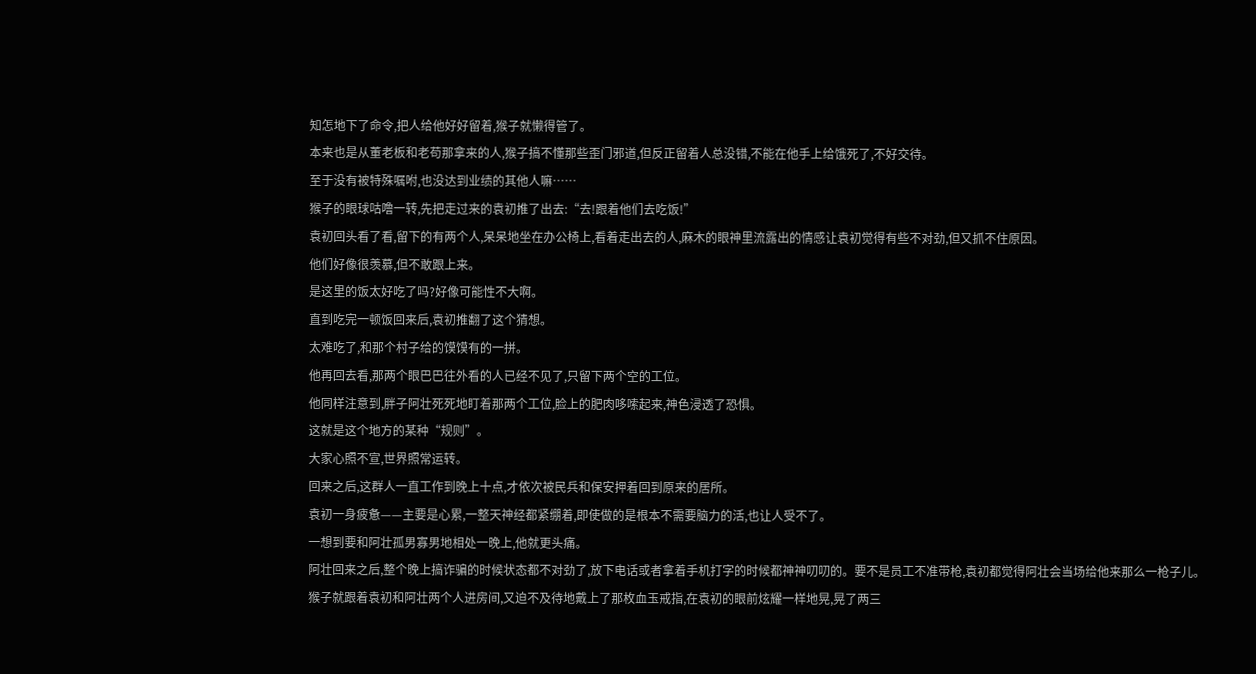知怎地下了命令,把人给他好好留着,猴子就懒得管了。
本来也是从董老板和老苟那拿来的人,猴子搞不懂那些歪门邪道,但反正留着人总没错,不能在他手上给饿死了,不好交待。
至于没有被特殊嘱咐,也没达到业绩的其他人嘛……
猴子的眼球咕噜一转,先把走过来的袁初推了出去:“去!跟着他们去吃饭!”
袁初回头看了看,留下的有两个人,呆呆地坐在办公椅上,看着走出去的人,麻木的眼神里流露出的情感让袁初觉得有些不对劲,但又抓不住原因。
他们好像很羡慕,但不敢跟上来。
是这里的饭太好吃了吗?好像可能性不大啊。
直到吃完一顿饭回来后,袁初推翻了这个猜想。
太难吃了,和那个村子给的馍馍有的一拼。
他再回去看,那两个眼巴巴往外看的人已经不见了,只留下两个空的工位。
他同样注意到,胖子阿壮死死地盯着那两个工位,脸上的肥肉哆嗦起来,神色浸透了恐惧。
这就是这个地方的某种“规则”。
大家心照不宣,世界照常运转。
回来之后,这群人一直工作到晚上十点,才依次被民兵和保安押着回到原来的居所。
袁初一身疲惫——主要是心累,一整天神经都紧绷着,即使做的是根本不需要脑力的活,也让人受不了。
一想到要和阿壮孤男寡男地相处一晚上,他就更头痛。
阿壮回来之后,整个晚上搞诈骗的时候状态都不对劲了,放下电话或者拿着手机打字的时候都神神叨叨的。要不是员工不准带枪,袁初都觉得阿壮会当场给他来那么一枪子儿。
猴子就跟着袁初和阿壮两个人进房间,又迫不及待地戴上了那枚血玉戒指,在袁初的眼前炫耀一样地晃,晃了两三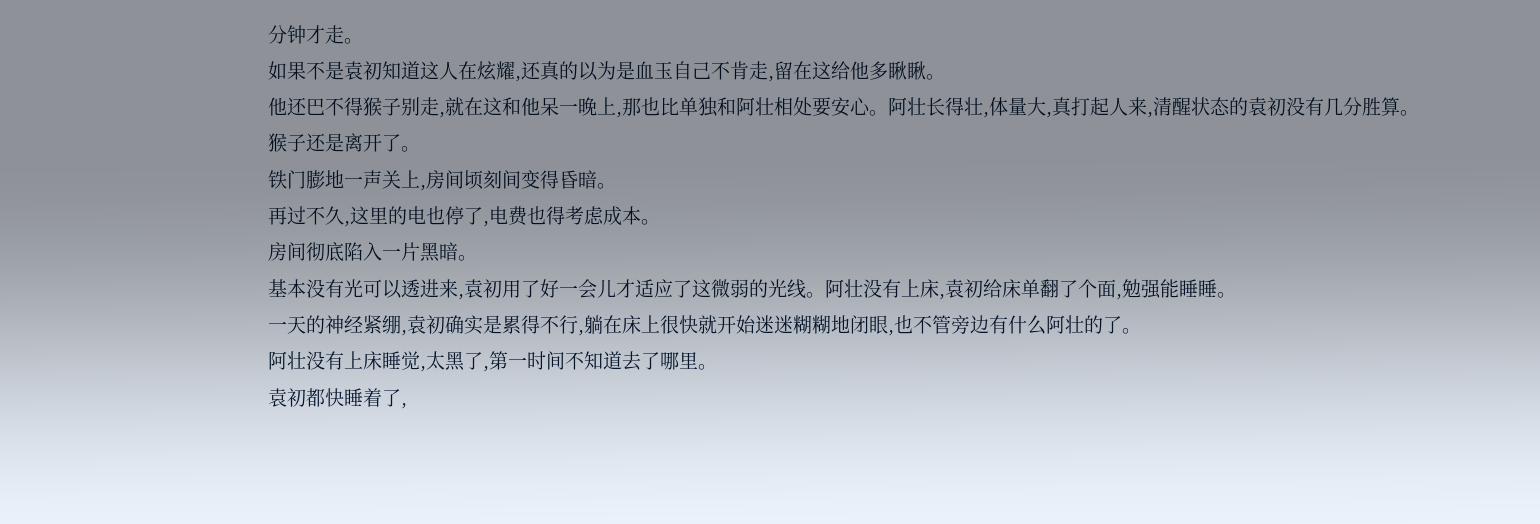分钟才走。
如果不是袁初知道这人在炫耀,还真的以为是血玉自己不肯走,留在这给他多瞅瞅。
他还巴不得猴子别走,就在这和他呆一晚上,那也比单独和阿壮相处要安心。阿壮长得壮,体量大,真打起人来,清醒状态的袁初没有几分胜算。
猴子还是离开了。
铁门膨地一声关上,房间顷刻间变得昏暗。
再过不久,这里的电也停了,电费也得考虑成本。
房间彻底陷入一片黑暗。
基本没有光可以透进来,袁初用了好一会儿才适应了这微弱的光线。阿壮没有上床,袁初给床单翻了个面,勉强能睡睡。
一天的神经紧绷,袁初确实是累得不行,躺在床上很快就开始迷迷糊糊地闭眼,也不管旁边有什么阿壮的了。
阿壮没有上床睡觉,太黑了,第一时间不知道去了哪里。
袁初都快睡着了,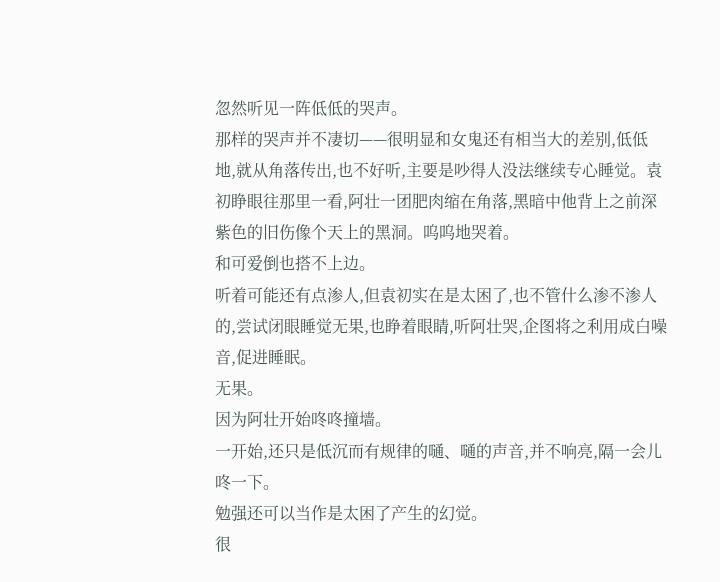忽然听见一阵低低的哭声。
那样的哭声并不凄切——很明显和女鬼还有相当大的差别,低低地,就从角落传出,也不好听,主要是吵得人没法继续专心睡觉。袁初睁眼往那里一看,阿壮一团肥肉缩在角落,黑暗中他背上之前深紫色的旧伤像个天上的黑洞。呜呜地哭着。
和可爱倒也搭不上边。
听着可能还有点渗人,但袁初实在是太困了,也不管什么渗不渗人的,尝试闭眼睡觉无果,也睁着眼睛,听阿壮哭,企图将之利用成白噪音,促进睡眠。
无果。
因为阿壮开始咚咚撞墙。
一开始,还只是低沉而有规律的嗵、嗵的声音,并不响亮,隔一会儿咚一下。
勉强还可以当作是太困了产生的幻觉。
很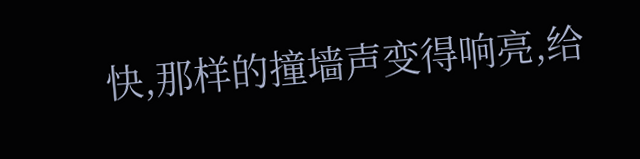快,那样的撞墙声变得响亮,给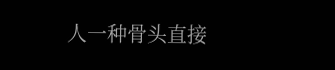人一种骨头直接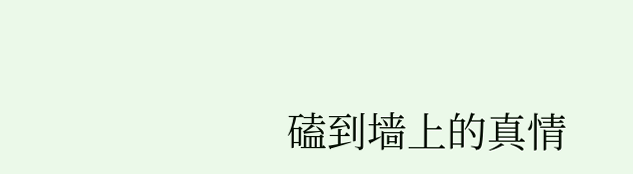磕到墙上的真情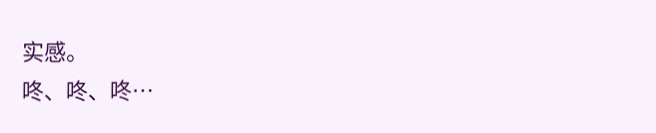实感。
咚、咚、咚…